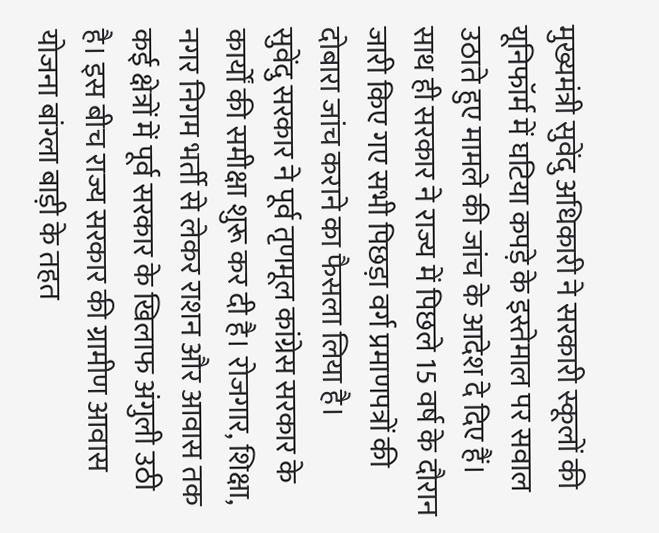मुख्यमंत्री सुवेंदु अधिकारी ने सरकारी स्कूलों की यूनिफॉर्म में घटिया कपड़े के इस्तेमाल पर सवाल उठाते हुए मामले की जांच के आदेश दे दिए हैं। साथ ही सरकार ने राज्य में पिछले 15 वर्ष के दौरान जारी किए गए सभी पिछड़ा वर्ग प्रमाणपत्रों की दोबारा जांच कराने का फैसला लिया है।
सुवेंदु सरकार ने पूर्व तृणमूल कांग्रेस सरकार के कार्यों की समीक्षा शुरू कर दी है। रोजगार, शिक्षा, नगर निगम भर्ती से लेकर राशन और आवास तक कई क्षेत्रों में पूर्व सरकार के खिलाफ अंगुली उठी है। इस बीच राज्य सरकार की ग्रामीण आवास योजना बांग्ला बाड़ी के तहत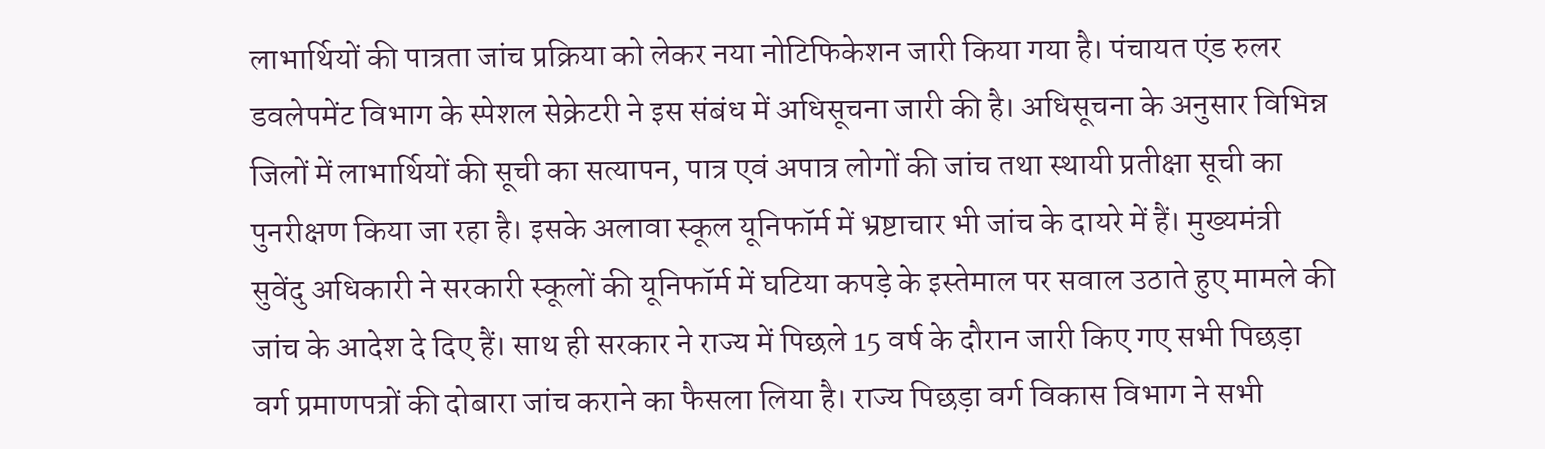लाभार्थियों की पात्रता जांच प्रक्रिया को लेकर नया नोटिफिकेशन जारी किया गया है। पंचायत एंड रुलर डवलेपमेंट विभाग के स्पेशल सेक्रेटरी ने इस संबंध में अधिसूचना जारी की है। अधिसूचना के अनुसार विभिन्न जिलों में लाभार्थियों की सूची का सत्यापन, पात्र एवं अपात्र लोगों की जांच तथा स्थायी प्रतीक्षा सूची का पुनरीक्षण किया जा रहा है। इसके अलावा स्कूल यूनिफॉर्म में भ्रष्टाचार भी जांच के दायरे में हैं। मुख्यमंत्री सुवेंदु अधिकारी ने सरकारी स्कूलों की यूनिफॉर्म में घटिया कपड़े के इस्तेमाल पर सवाल उठाते हुए मामले की जांच के आदेश दे दिए हैं। साथ ही सरकार ने राज्य में पिछले 15 वर्ष के दौरान जारी किए गए सभी पिछड़ा वर्ग प्रमाणपत्रों की दोबारा जांच कराने का फैसला लिया है। राज्य पिछड़ा वर्ग विकास विभाग ने सभी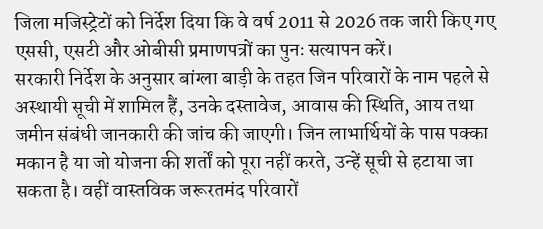जिला मजिस्ट्रेटों को निर्देश दिया कि वे वर्ष 2011 से 2026 तक जारी किए गए एससी, एसटी और ओबीसी प्रमाणपत्रों का पुनः सत्यापन करें।
सरकारी निर्देश के अनुसार बांग्ला बाड़ी के तहत जिन परिवारों के नाम पहले से अस्थायी सूची में शामिल हैं, उनके दस्तावेज, आवास की स्थिति, आय तथा जमीन संबंधी जानकारी की जांच की जाएगी। जिन लाभार्थियों के पास पक्का मकान है या जो योजना की शर्तों को पूरा नहीं करते, उन्हें सूची से हटाया जा सकता है। वहीं वास्तविक जरूरतमंद परिवारों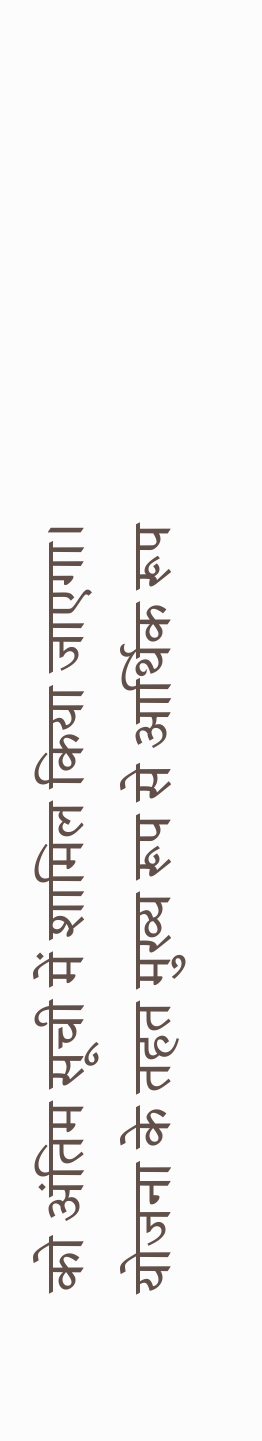को अंतिम सूची में शामिल किया जाएगा। योजना के तहत मुख्य रूप से आर्थिक रूप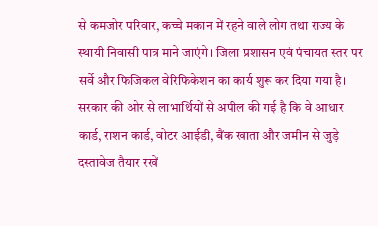से कमजोर परिवार, कच्चे मकान में रहने वाले लोग तथा राज्य के स्थायी निवासी पात्र माने जाएंगे। जिला प्रशासन एवं पंचायत स्तर पर सर्वे और फिजिकल वेरिफिकेशन का कार्य शुरू कर दिया गया है। सरकार की ओर से लाभार्थियों से अपील की गई है कि वे आधार कार्ड, राशन कार्ड, वोटर आईडी, बैंक खाता और जमीन से जुड़े दस्तावेज तैयार रखें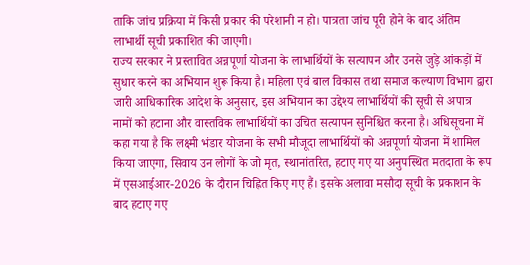ताकि जांच प्रक्रिया में किसी प्रकार की परेशानी न हो। पात्रता जांच पूरी होने के बाद अंतिम लाभार्थी सूची प्रकाशित की जाएगी।
राज्य सरकार ने प्रस्तावित अन्नपूर्णा योजना के लाभार्थियों के सत्यापन और उनसे जुड़े आंकड़ों में सुधार करने का अभियान शुरू किया है। महिला एवं बाल विकास तथा समाज कल्याण विभाग द्वारा जारी आधिकारिक आदेश के अनुसार, इस अभियान का उद्देश्य लाभार्थियों की सूची से अपात्र नामों को हटाना और वास्तविक लाभार्थियों का उचित सत्यापन सुनिश्चित करना है। अधिसूचना में कहा गया है कि लक्ष्मी भंडार योजना के सभी मौजूदा लाभार्थियों को अन्नपूर्णा योजना में शामिल किया जाएगा, सिवाय उन लोगों के जो मृत, स्थानांतरित, हटाए गए या अनुपस्थित मतदाता के रूप में एसआईआर-2026 के दौरान चिह्नित किए गए हैं। इसके अलावा मसौदा सूची के प्रकाशन के बाद हटाए गए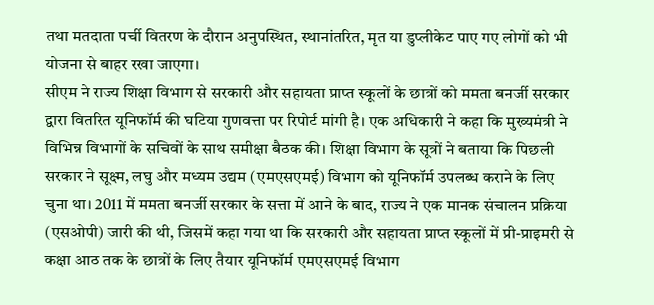तथा मतदाता पर्ची वितरण के दौरान अनुपस्थित, स्थानांतरित, मृत या डुप्लीकेट पाए गए लोगों को भी योजना से बाहर रखा जाएगा।
सीएम ने राज्य शिक्षा विभाग से सरकारी और सहायता प्राप्त स्कूलों के छात्रों को ममता बनर्जी सरकार द्वारा वितरित यूनिफॉर्म की घटिया गुणवत्ता पर रिपोर्ट मांगी है। एक अधिकारी ने कहा कि मुख्यमंत्री ने विभिन्न विभागों के सचिवों के साथ समीक्षा बैठक की। शिक्षा विभाग के सूत्रों ने बताया कि पिछली सरकार ने सूक्ष्म, लघु और मध्यम उद्यम (एमएसएमई) विभाग को यूनिफॉर्म उपलब्ध कराने के लिए चुना था। 2011 में ममता बनर्जी सरकार के सत्ता में आने के बाद, राज्य ने एक मानक संचालन प्रक्रिया (एसओपी) जारी की थी, जिसमें कहा गया था कि सरकारी और सहायता प्राप्त स्कूलों में प्री-प्राइमरी से कक्षा आठ तक के छात्रों के लिए तैयार यूनिफॉर्म एमएसएमई विभाग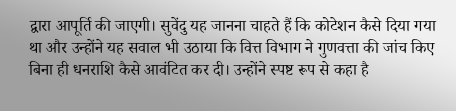द्वारा आपूर्ति की जाएगी। सुवेंदु यह जानना चाहते हैं कि कोटेशन कैसे दिया गया था और उन्होंने यह सवाल भी उठाया कि वित्त विभाग ने गुणवत्ता की जांच किए बिना ही धनराशि कैसे आवंटित कर दी। उन्होंने स्पष्ट रूप से कहा है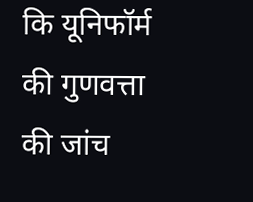कि यूनिफॉर्म की गुणवत्ता की जांच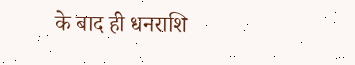के बाद ही धनराशि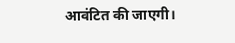आवंटित की जाएगी।